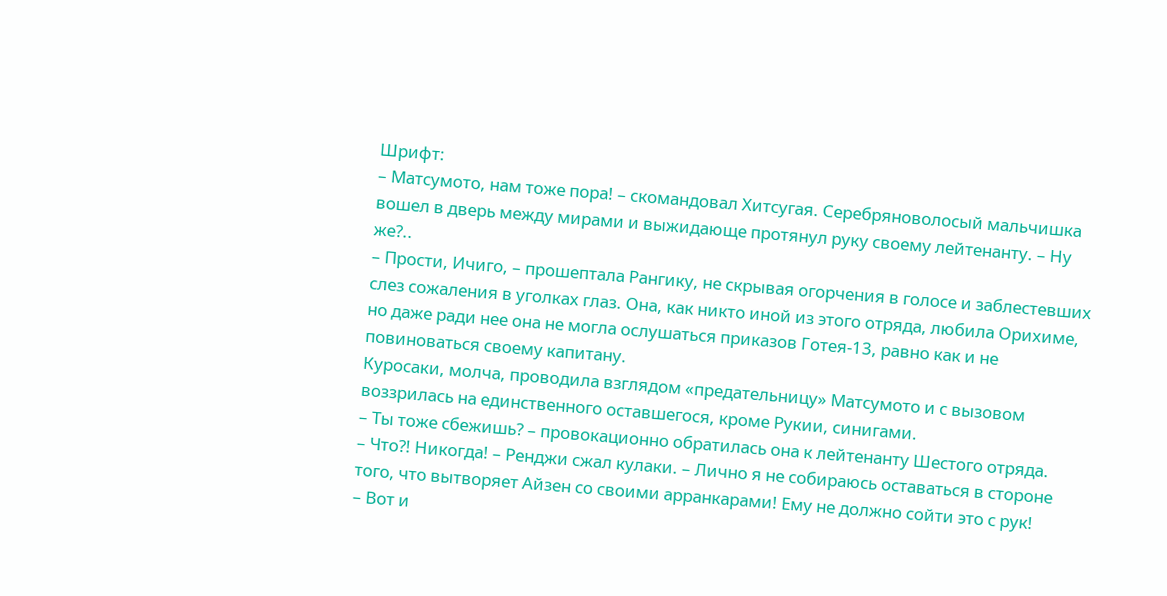Шрифт:
– Матсумото, нам тоже пора! – скомандовал Хитсугая. Серебряноволосый мальчишка вошел в дверь между мирами и выжидающе протянул руку своему лейтенанту. – Ну же?..
– Прости, Ичиго, – прошептала Рангику, не скрывая огорчения в голосе и заблестевших слез сожаления в уголках глаз. Она, как никто иной из этого отряда, любила Орихиме, но даже ради нее она не могла ослушаться приказов Готея-13, равно как и не повиноваться своему капитану.
Куросаки, молча, проводила взглядом «предательницу» Матсумото и с вызовом воззрилась на единственного оставшегося, кроме Рукии, синигами.
– Ты тоже сбежишь? – провокационно обратилась она к лейтенанту Шестого отряда.
– Что?! Никогда! – Ренджи сжал кулаки. – Лично я не собираюсь оставаться в стороне того, что вытворяет Айзен со своими арранкарами! Ему не должно сойти это с рук!
– Вот и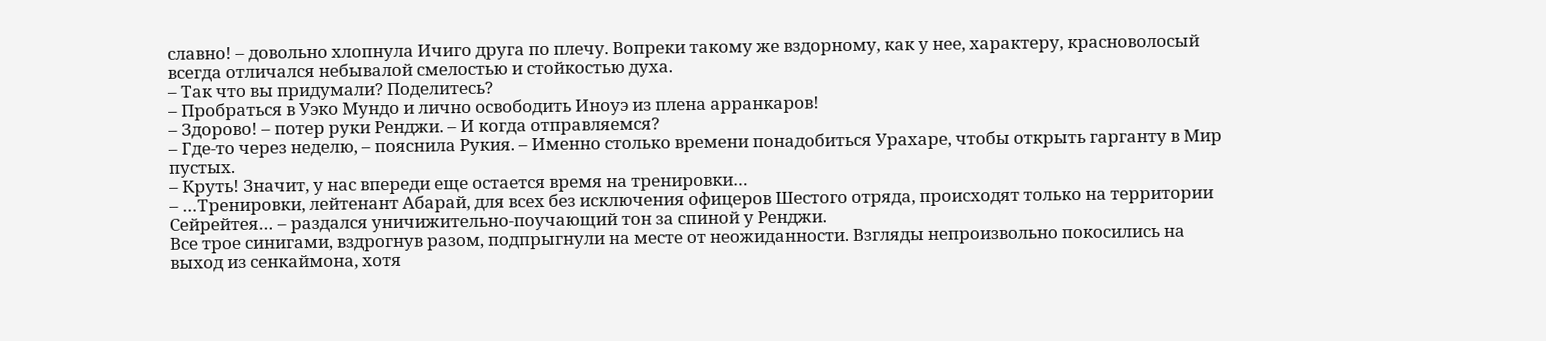славно! – довольно хлопнула Ичиго друга по плечу. Вопреки такому же вздорному, как у нее, характеру, красноволосый всегда отличался небывалой смелостью и стойкостью духа.
– Так что вы придумали? Поделитесь?
– Пробраться в Уэко Мундо и лично освободить Иноуэ из плена арранкаров!
– Здорово! – потер руки Ренджи. – И когда отправляемся?
– Где-то через неделю, – пояснила Рукия. – Именно столько времени понадобиться Урахаре, чтобы открыть гарганту в Мир пустых.
– Круть! Значит, у нас впереди еще остается время на тренировки…
– …Тренировки, лейтенант Абарай, для всех без исключения офицеров Шестого отряда, происходят только на территории Сейрейтея… – раздался уничижительно-поучающий тон за спиной у Ренджи.
Все трое синигами, вздрогнув разом, подпрыгнули на месте от неожиданности. Взгляды непроизвольно покосились на выход из сенкаймона, хотя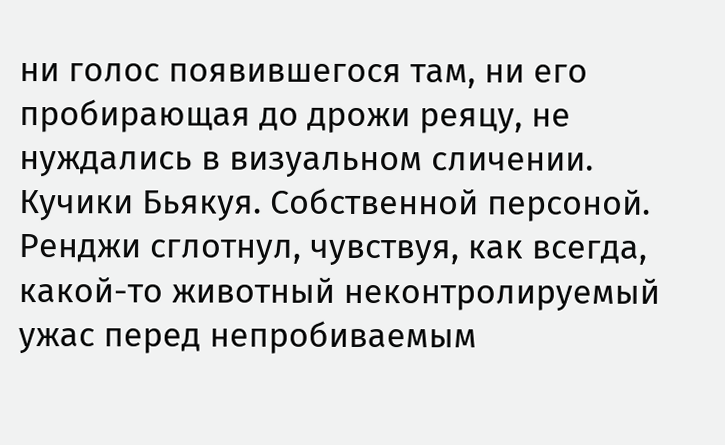ни голос появившегося там, ни его пробирающая до дрожи реяцу, не нуждались в визуальном сличении.
Кучики Бьякуя. Собственной персоной.
Ренджи сглотнул, чувствуя, как всегда, какой-то животный неконтролируемый ужас перед непробиваемым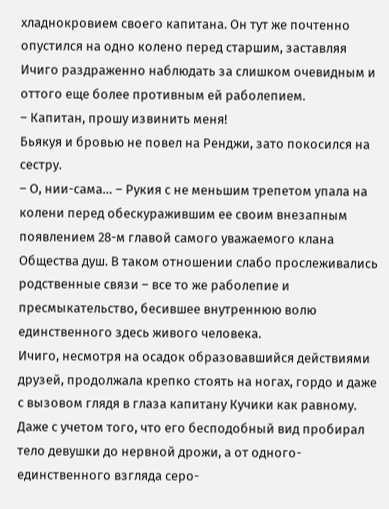хладнокровием своего капитана. Он тут же почтенно опустился на одно колено перед старшим, заставляя Ичиго раздраженно наблюдать за слишком очевидным и оттого еще более противным ей раболепием.
– Капитан, прошу извинить меня!
Бьякуя и бровью не повел на Ренджи, зато покосился на сестру.
– О, нии-сама… – Рукия с не меньшим трепетом упала на колени перед обескуражившим ее своим внезапным появлением 28-м главой самого уважаемого клана Общества душ. В таком отношении слабо прослеживались родственные связи – все то же раболепие и пресмыкательство, бесившее внутреннюю волю единственного здесь живого человека.
Ичиго, несмотря на осадок образовавшийся действиями друзей, продолжала крепко стоять на ногах, гордо и даже с вызовом глядя в глаза капитану Кучики как равному. Даже с учетом того, что его бесподобный вид пробирал тело девушки до нервной дрожи, а от одного-единственного взгляда серо-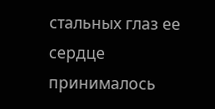стальных глаз ее сердце принималось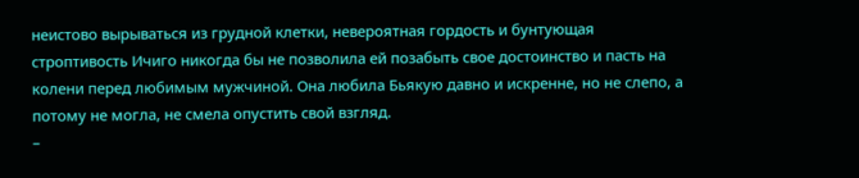неистово вырываться из грудной клетки, невероятная гордость и бунтующая строптивость Ичиго никогда бы не позволила ей позабыть свое достоинство и пасть на колени перед любимым мужчиной. Она любила Бьякую давно и искренне, но не слепо, а потому не могла, не смела опустить свой взгляд.
–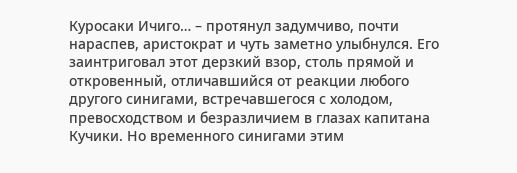Куросаки Ичиго… – протянул задумчиво, почти нараспев, аристократ и чуть заметно улыбнулся. Его заинтриговал этот дерзкий взор, столь прямой и откровенный, отличавшийся от реакции любого другого синигами, встречавшегося с холодом, превосходством и безразличием в глазах капитана Кучики. Но временного синигами этим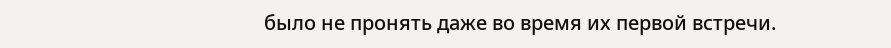было не пронять даже во время их первой встречи.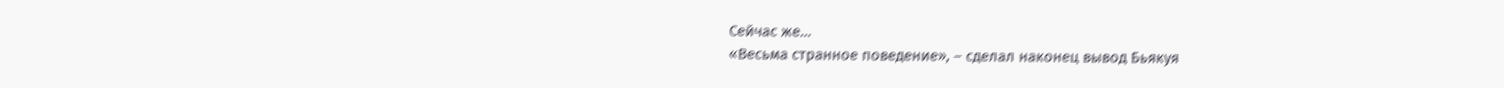Сейчас же…
«Весьма странное поведение», – сделал наконец вывод Бьякуя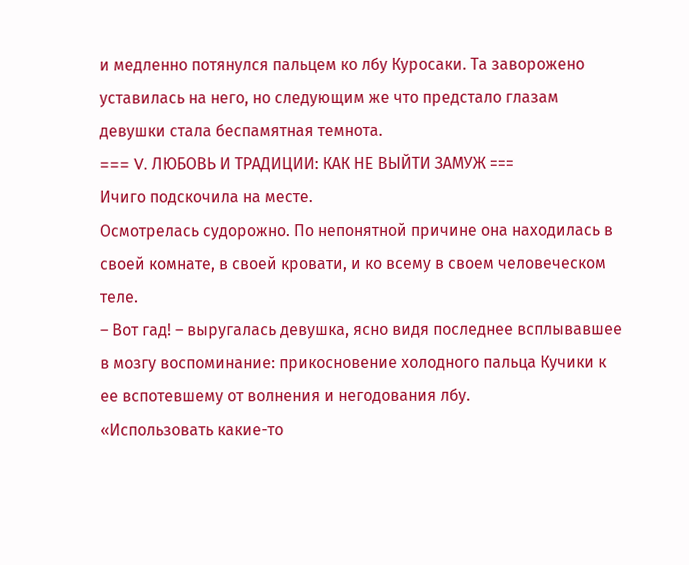и медленно потянулся пальцем ко лбу Куросаки. Та заворожено уставилась на него, но следующим же что предстало глазам девушки стала беспамятная темнота.
=== V. ЛЮБОВЬ И ТРАДИЦИИ: КАК НЕ ВЫЙТИ ЗАМУЖ ===
Ичиго подскочила на месте.
Осмотрелась судорожно. По непонятной причине она находилась в своей комнате, в своей кровати, и ко всему в своем человеческом теле.
– Вот гад! – выругалась девушка, ясно видя последнее всплывавшее в мозгу воспоминание: прикосновение холодного пальца Кучики к ее вспотевшему от волнения и негодования лбу.
«Использовать какие-то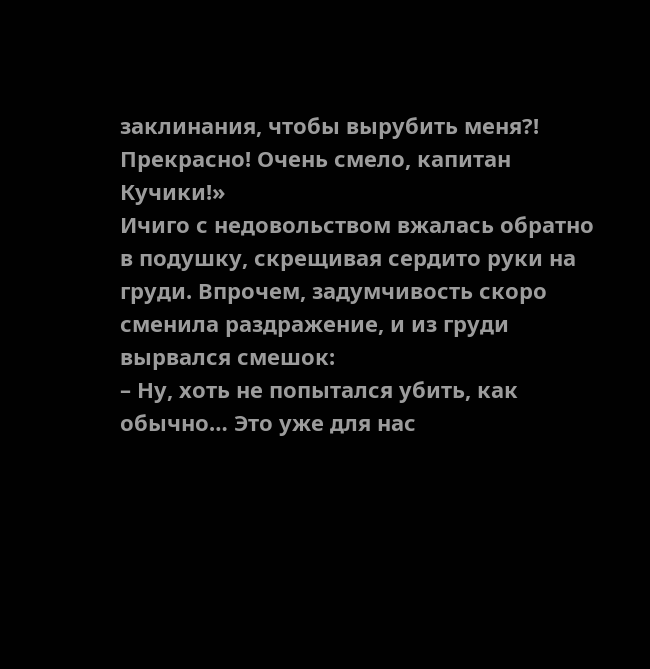заклинания, чтобы вырубить меня?! Прекрасно! Очень смело, капитан Кучики!»
Ичиго с недовольством вжалась обратно в подушку, скрещивая сердито руки на груди. Впрочем, задумчивость скоро сменила раздражение, и из груди вырвался смешок:
– Ну, хоть не попытался убить, как обычно… Это уже для нас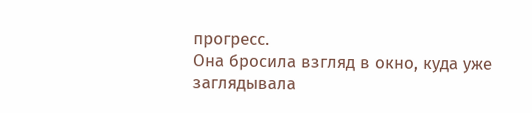прогресс.
Она бросила взгляд в окно, куда уже заглядывала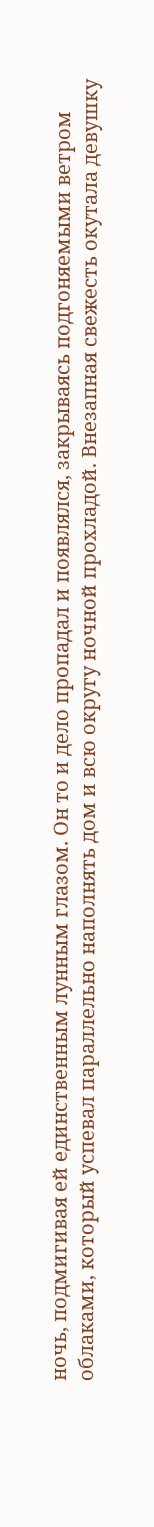ночь, подмигивая ей единственным лунным глазом. Он то и дело пропадал и появлялся, закрываясь подгоняемыми ветром облаками, который успевал параллельно наполнять дом и всю округу ночной прохладой. Внезапная свежесть окутала девушку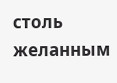столь желанным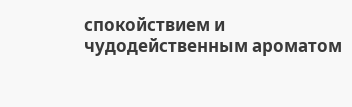спокойствием и чудодейственным ароматом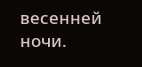весенней ночи.